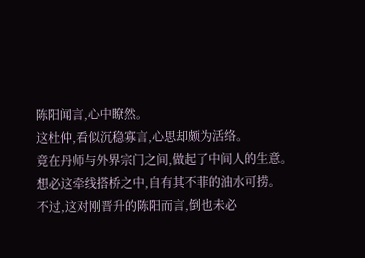陈阳闻言,心中瞭然。
这杜仲,看似沉稳寡言,心思却颇为活络。
竟在丹师与外界宗门之间,做起了中间人的生意。
想必这牵线搭桥之中,自有其不菲的油水可捞。
不过,这对刚晋升的陈阳而言,倒也未必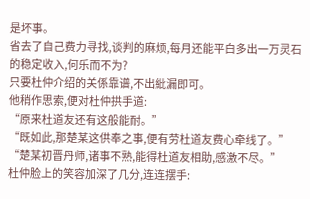是坏事。
省去了自己费力寻找,谈判的麻烦,每月还能平白多出一万灵石的稳定收入,何乐而不为?
只要杜仲介绍的关係靠谱,不出紕漏即可。
他稍作思索,便对杜仲拱手道:
“原来杜道友还有这般能耐。”
“既如此,那楚某这供奉之事,便有劳杜道友费心牵线了。”
“楚某初晋丹师,诸事不熟,能得杜道友相助,感激不尽。”
杜仲脸上的笑容加深了几分,连连摆手: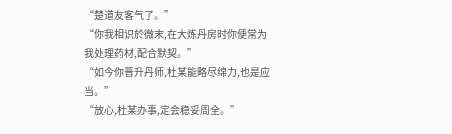“楚道友客气了。”
“你我相识於微末,在大炼丹房时你便常为我处理药材,配合默契。”
“如今你晋升丹师,杜某能略尽绵力,也是应当。”
“放心,杜某办事,定会稳妥周全。”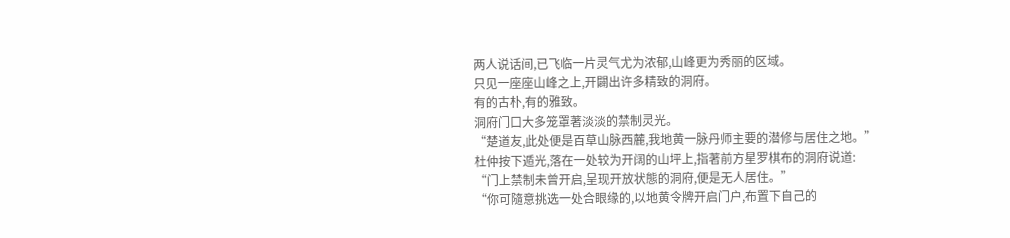两人说话间,已飞临一片灵气尤为浓郁,山峰更为秀丽的区域。
只见一座座山峰之上,开闢出许多精致的洞府。
有的古朴,有的雅致。
洞府门口大多笼罩著淡淡的禁制灵光。
“楚道友,此处便是百草山脉西麓,我地黄一脉丹师主要的潜修与居住之地。”
杜仲按下遁光,落在一处较为开阔的山坪上,指著前方星罗棋布的洞府说道:
“门上禁制未曾开启,呈现开放状態的洞府,便是无人居住。”
“你可隨意挑选一处合眼缘的,以地黄令牌开启门户,布置下自己的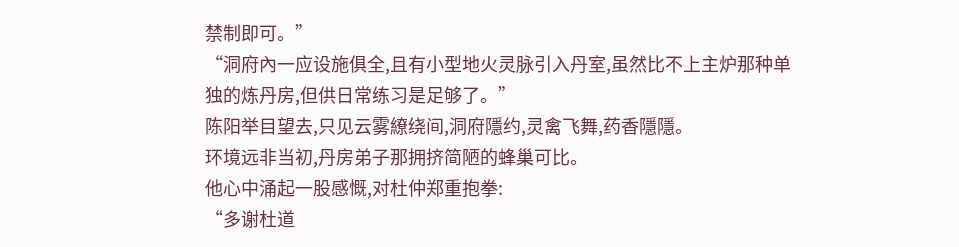禁制即可。”
“洞府內一应设施俱全,且有小型地火灵脉引入丹室,虽然比不上主炉那种单独的炼丹房,但供日常练习是足够了。”
陈阳举目望去,只见云雾繚绕间,洞府隱约,灵禽飞舞,药香隱隱。
环境远非当初,丹房弟子那拥挤简陋的蜂巢可比。
他心中涌起一股感慨,对杜仲郑重抱拳:
“多谢杜道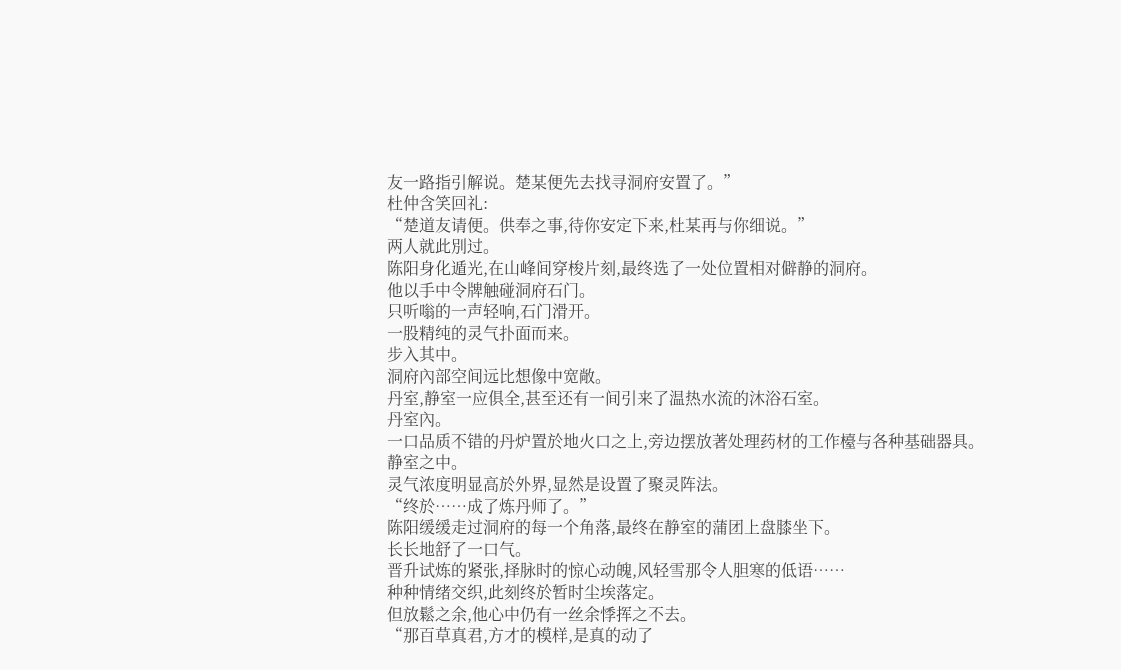友一路指引解说。楚某便先去找寻洞府安置了。”
杜仲含笑回礼:
“楚道友请便。供奉之事,待你安定下来,杜某再与你细说。”
两人就此別过。
陈阳身化遁光,在山峰间穿梭片刻,最终选了一处位置相对僻静的洞府。
他以手中令牌触碰洞府石门。
只听嗡的一声轻响,石门滑开。
一股精纯的灵气扑面而来。
步入其中。
洞府內部空间远比想像中宽敞。
丹室,静室一应俱全,甚至还有一间引来了温热水流的沐浴石室。
丹室內。
一口品质不错的丹炉置於地火口之上,旁边摆放著处理药材的工作檯与各种基础器具。
静室之中。
灵气浓度明显高於外界,显然是设置了聚灵阵法。
“终於……成了炼丹师了。”
陈阳缓缓走过洞府的每一个角落,最终在静室的蒲团上盘膝坐下。
长长地舒了一口气。
晋升试炼的紧张,择脉时的惊心动魄,风轻雪那令人胆寒的低语……
种种情绪交织,此刻终於暂时尘埃落定。
但放鬆之余,他心中仍有一丝余悸挥之不去。
“那百草真君,方才的模样,是真的动了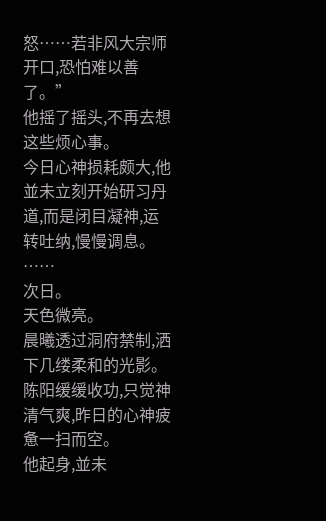怒……若非风大宗师开口,恐怕难以善了。”
他摇了摇头,不再去想这些烦心事。
今日心神损耗颇大,他並未立刻开始研习丹道,而是闭目凝神,运转吐纳,慢慢调息。
……
次日。
天色微亮。
晨曦透过洞府禁制,洒下几缕柔和的光影。
陈阳缓缓收功,只觉神清气爽,昨日的心神疲惫一扫而空。
他起身,並未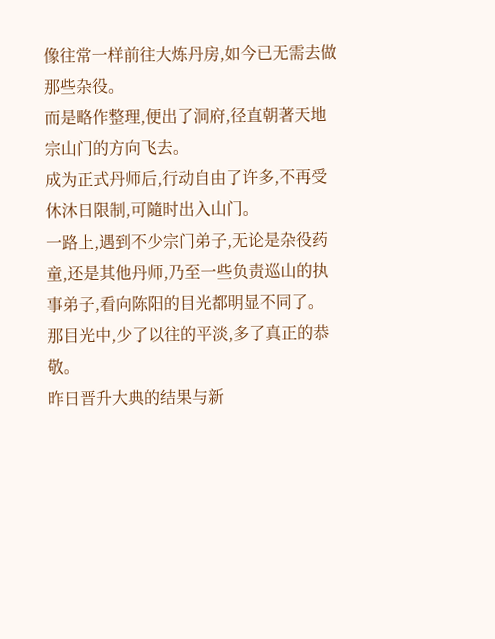像往常一样前往大炼丹房,如今已无需去做那些杂役。
而是略作整理,便出了洞府,径直朝著天地宗山门的方向飞去。
成为正式丹师后,行动自由了许多,不再受休沐日限制,可隨时出入山门。
一路上,遇到不少宗门弟子,无论是杂役药童,还是其他丹师,乃至一些负责巡山的执事弟子,看向陈阳的目光都明显不同了。
那目光中,少了以往的平淡,多了真正的恭敬。
昨日晋升大典的结果与新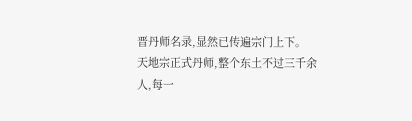晋丹师名录,显然已传遍宗门上下。
天地宗正式丹师,整个东土不过三千余人,每一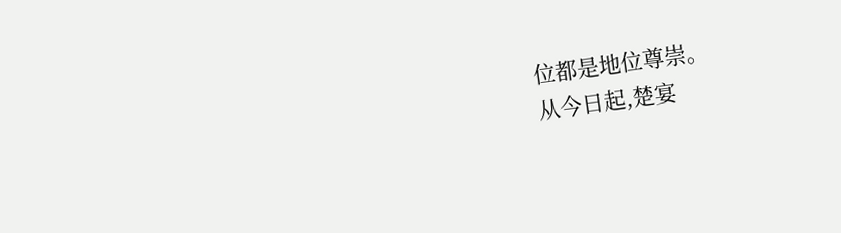位都是地位尊崇。
从今日起,楚宴